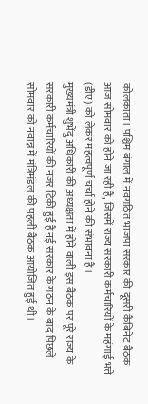कोलकाता। पश्चिम बंगाल में नवगठित भाजपा सरकार की दूसरी कैबिनेट बैठक आज सोमवार को होने जा रही है, जिसमें राज्य सरकारी कर्मचारियों के महंगाई भत्ते (डीए) को लेकर महत्वपूर्ण चर्चा होने की संभावना है।
मुख्यमंत्री शुभेंदु अधिकारी की अध्यक्षता में होने वाली इस बैठक पर पूरे राज्य के सरकारी कर्मचारियों की नजर टिकी हुई है नई सरकार के गठन के बाद पिछले सोमवार को नवान्न में मंत्रिमंडल की पहली बैठक आयोजित हुई थी।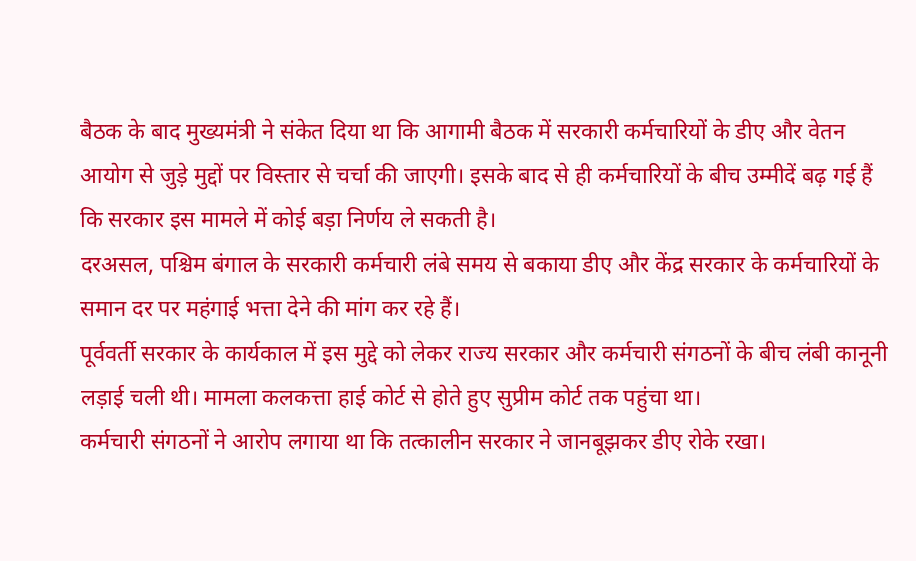बैठक के बाद मुख्यमंत्री ने संकेत दिया था कि आगामी बैठक में सरकारी कर्मचारियों के डीए और वेतन आयोग से जुड़े मुद्दों पर विस्तार से चर्चा की जाएगी। इसके बाद से ही कर्मचारियों के बीच उम्मीदें बढ़ गई हैं कि सरकार इस मामले में कोई बड़ा निर्णय ले सकती है।
दरअसल, पश्चिम बंगाल के सरकारी कर्मचारी लंबे समय से बकाया डीए और केंद्र सरकार के कर्मचारियों के समान दर पर महंगाई भत्ता देने की मांग कर रहे हैं।
पूर्ववर्ती सरकार के कार्यकाल में इस मुद्दे को लेकर राज्य सरकार और कर्मचारी संगठनों के बीच लंबी कानूनी लड़ाई चली थी। मामला कलकत्ता हाई कोर्ट से होते हुए सुप्रीम कोर्ट तक पहुंचा था।
कर्मचारी संगठनों ने आरोप लगाया था कि तत्कालीन सरकार ने जानबूझकर डीए रोके रखा।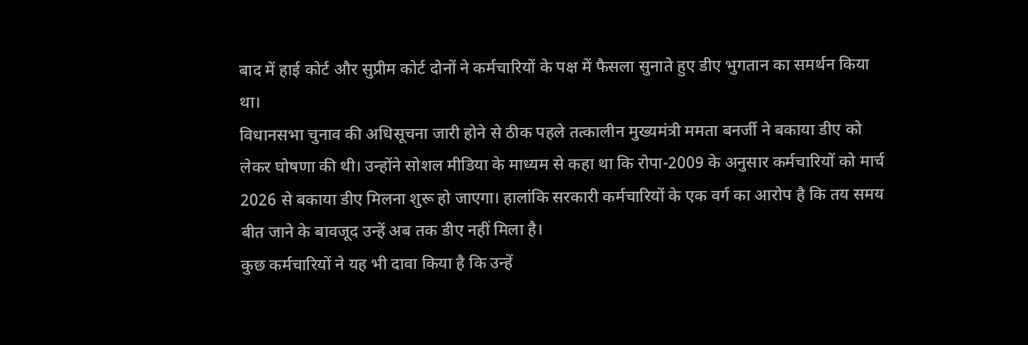बाद में हाई कोर्ट और सुप्रीम कोर्ट दोनों ने कर्मचारियों के पक्ष में फैसला सुनाते हुए डीए भुगतान का समर्थन किया था।
विधानसभा चुनाव की अधिसूचना जारी होने से ठीक पहले तत्कालीन मुख्यमंत्री ममता बनर्जी ने बकाया डीए को लेकर घोषणा की थी। उन्होंने सोशल मीडिया के माध्यम से कहा था कि रोपा-2009 के अनुसार कर्मचारियों को मार्च 2026 से बकाया डीए मिलना शुरू हो जाएगा। हालांकि सरकारी कर्मचारियों के एक वर्ग का आरोप है कि तय समय बीत जाने के बावजूद उन्हें अब तक डीए नहीं मिला है।
कुछ कर्मचारियों ने यह भी दावा किया है कि उन्हें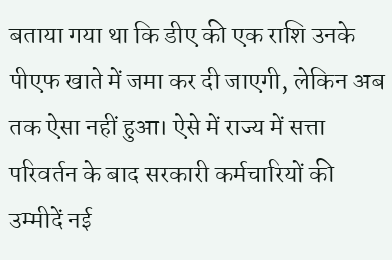बताया गया था कि डीए की एक राशि उनके पीएफ खाते में जमा कर दी जाएगी, लेकिन अब तक ऐसा नहीं हुआ। ऐसे में राज्य में सत्ता परिवर्तन के बाद सरकारी कर्मचारियों की उम्मीदें नई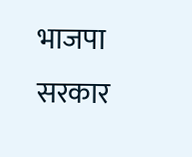भाजपा सरकार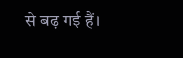से बढ़ गई हैं।